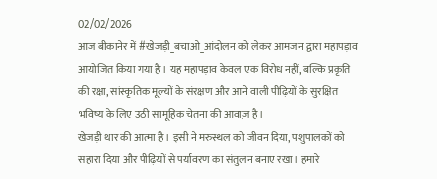02/02/2026
आज बीकानेर में #खेजड़ी_बचाओ_आंदोलन को लेकर आमजन द्वारा महापड़ाव आयोजित किया गया है। यह महापड़ाव केवल एक विरोध नहीं, बल्कि प्रकृति की रक्षा, सांस्कृतिक मूल्यों के संरक्षण और आने वाली पीढ़ियों के सुरक्षित भविष्य के लिए उठी सामूहिक चेतना की आवाज़ है।
खेजड़ी थार की आत्मा है। इसी ने मरुस्थल को जीवन दिया, पशुपालकों को सहारा दिया और पीढ़ियों से पर्यावरण का संतुलन बनाए रखा। हमारे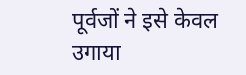पूर्वजों ने इसे केवल उगाया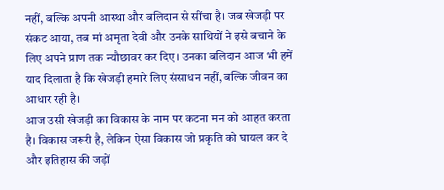नहीं, बल्कि अपनी आस्था और बलिदान से सींचा है। जब खेजड़ी पर संकट आया, तब मां अमृता देवी और उनके साथियों ने इसे बचाने के लिए अपने प्राण तक न्यौछावर कर दिए। उनका बलिदान आज भी हमें याद दिलाता है कि खेजड़ी हमारे लिए संसाधन नहीं, बल्कि जीवन का आधार रही है।
आज उसी खेजड़ी का विकास के नाम पर कटना मन को आहत करता है। विकास जरूरी है, लेकिन ऐसा विकास जो प्रकृति को घायल कर दे और इतिहास की जड़ों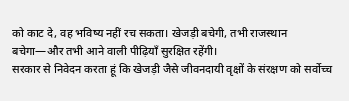को काट दे, वह भविष्य नहीं रच सकता। खेजड़ी बचेगी, तभी राजस्थान बचेगा—और तभी आने वाली पीढ़ियाँ सुरक्षित रहेंगी।
सरकार से निवेदन करता हूं कि खेजड़ी जैसे जीवनदायी वृक्षों के संरक्षण को सर्वोच्च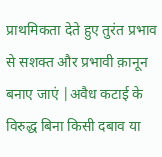प्राथमिकता देते हुए तुरंत प्रभाव से सशक्त और प्रभावी क़ानून बनाए जाएं |अवैध कटाई के विरुद्ध बिना किसी दबाव या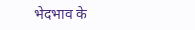भेदभाव के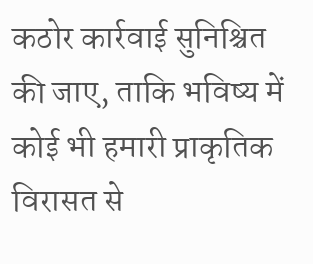कठोर कार्रवाई सुनिश्चित की जाए, ताकि भविष्य में कोई भी हमारी प्राकृतिक विरासत से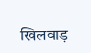खिलवाड़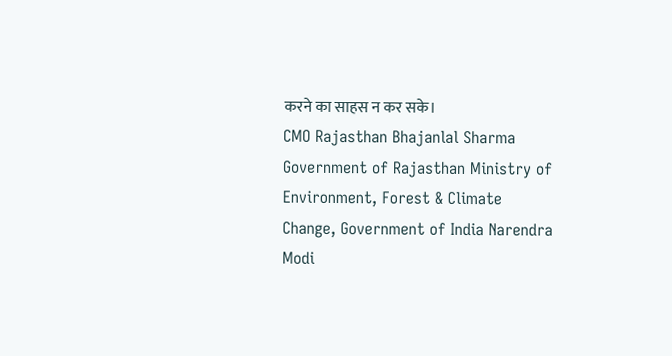करने का साहस न कर सके।
CMO Rajasthan Bhajanlal Sharma Government of Rajasthan Ministry of Environment, Forest & Climate Change, Government of India Narendra Modi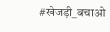#खेजड़ी_बचाओ